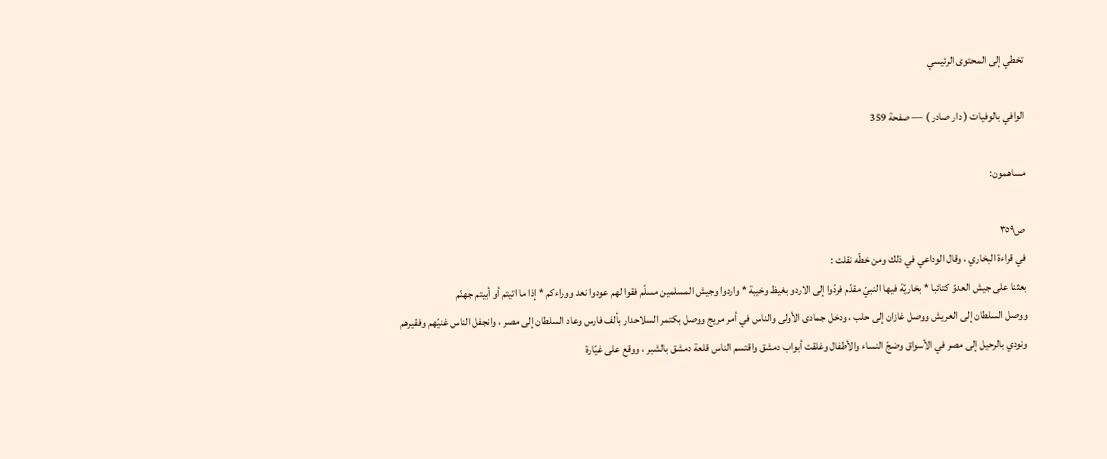تخطي إلى المحتوى الرئيسي

الوافي بالوفيات ( دار صادر ) — صفحة 359

مساهمون:

ص٣٥٩
في قراءة البخاري ، وقال الوداعي في ذلك ومن خطّه نقلت :
بعثنا على جيش العدوّ كتائبا * بخاريّة فيها النبيّ مقدّم فردّوا إلى الاردو بغيظ وخيبة * واردوا وجيش المسلمين مسلّم فقوا لهم عودوا نعد ووراءكم * إذا ما اتيتم أو أبيتم جهنّم
ووصل السلطان إلى العريش ووصل غازان إلى حلب ، ودخل جمادى الأولى والناس في أمر مريج ووصل بكتمر السلاحدار بألف فارس وعاد السلطان إلى مصر ، وانجفل الناس غنيّهم وفقيرهم ونودي بالرحيل إلى مصر في الأسواق وضجّ النساء والأطفال وغلقت أبواب دمشق واقتسم الناس قلعة دمشق بالشبر ، ووقع على غيّارة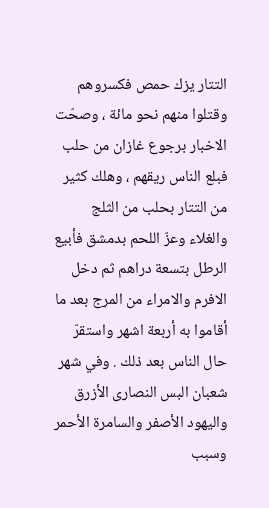التتار يزك حمص فكسروهم وقتلوا منهم نحو مائة ، وصحّت الاخبار برجوع غازان من حلب فبلع الناس ريقهم ، وهلك كثير من التتار بحلب من الثلج والغلاء وعزّ اللحم بدمشق فأبيع الرطل بتسعة دراهم ثم دخل الافرم والامراء من المرج بعد ما أقاموا به أربعة اشهر واستقرّ حال الناس بعد ذلك . وفي شهر شعبان البس النصارى الأزرق واليهود الأصفر والسامرة الأحمر وسبب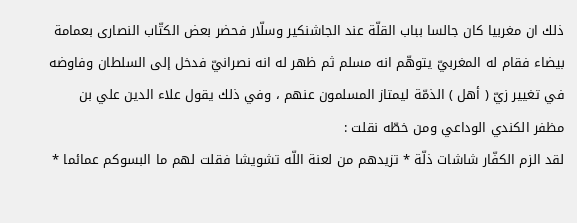ذلك ان مغربيا كان جالسا بباب القلّة عند الجاشنكير وسلّار فحضر بعض الكتّاب النصارى بعمامة بيضاء فقام له المغربيّ يتوهّم انه مسلم ثم ظهر له انه نصرانيّ فدخل إلى السلطان وفاوضه في تغيير زيّ ( أهل ) الذمّة ليمتاز المسلمون عنهم ، وفي ذلك يقول علاء الدين علي بن مظفر الكندي الوداعي ومن خطّه نقلت :
لقد الزم الكفّار شاشات ذلّة * تزيدهم من لعنة اللّه تشويشا فقلت لهم ما البسوكم عمائما *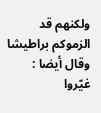ولكنهم قد الزموكم براطيشا
وقال أيضا :
غيّروا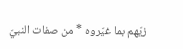زيّهم بما غيّروه * من صفات النبيّ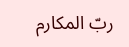ربّ المكارم